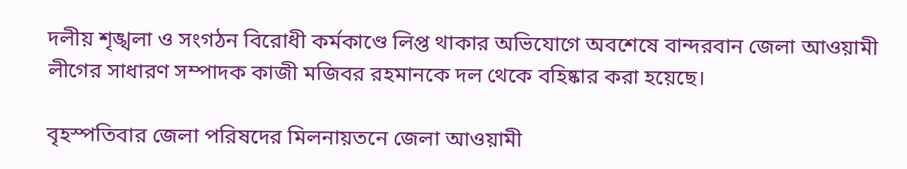দলীয় শৃঙ্খলা ও সংগঠন বিরোধী কর্মকাণ্ডে লিপ্ত থাকার অভিযোগে অবশেষে বান্দরবান জেলা আওয়ামী লীগের সাধারণ সম্পাদক কাজী মজিবর রহমানকে দল থেকে বহিষ্কার করা হয়েছে।

বৃহস্পতিবার জেলা পরিষদের মিলনায়তনে জেলা আওয়ামী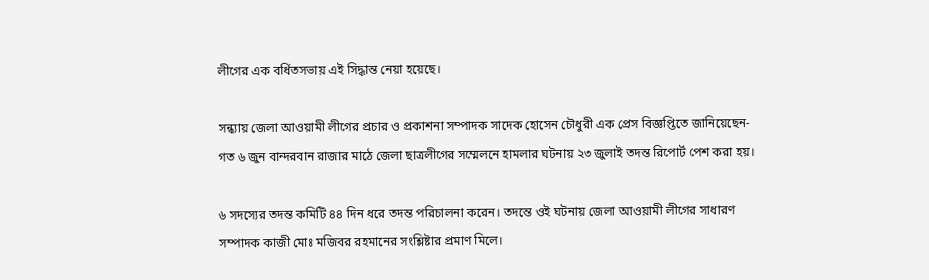লীগের এক বর্ধিতসভায় এই সিদ্ধান্ত নেয়া হয়েছে।

সন্ধ্যায় জেলা আওয়ামী লীগের প্রচার ও প্রকাশনা সম্পাদক সাদেক হোসেন চৌধুরী এক প্রেস বিজ্ঞপ্তিতে জানিয়েছেন- গত ৬ জুন বান্দরবান রাজার মাঠে জেলা ছাত্রলীগের সম্মেলনে হামলার ঘটনায় ২৩ জুলাই তদন্ত রিপোর্ট পেশ করা হয়।

৬ সদস্যের তদন্ত কমিটি ৪৪ দিন ধরে তদন্ত পরিচালনা করেন। তদন্তে ওই ঘটনায় জেলা আওয়ামী লীগের সাধারণ সম্পাদক কাজী মোঃ মজিবর রহমানের সংশ্লিষ্টার প্রমাণ মিলে।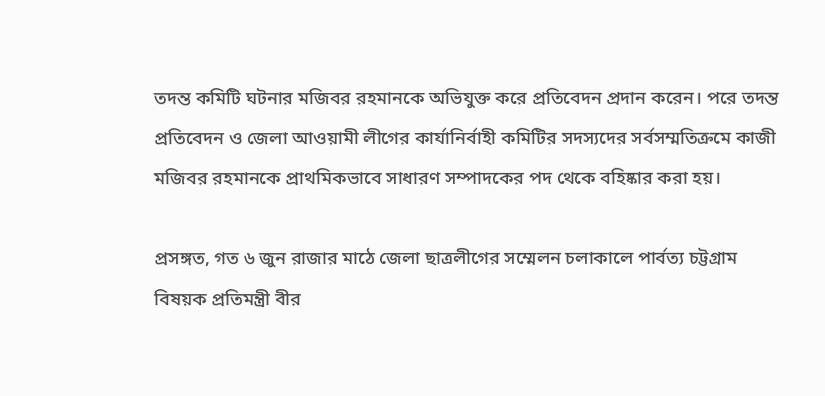তদন্ত কমিটি ঘটনার মজিবর রহমানকে অভিযুক্ত করে প্রতিবেদন প্রদান করেন। পরে তদন্ত প্রতিবেদন ও জেলা আওয়ামী লীগের কার্যানির্বাহী কমিটির সদস্যদের সর্বসম্মতিক্রমে কাজী মজিবর রহমানকে প্রাথমিকভাবে সাধারণ সম্পাদকের পদ থেকে বহিষ্কার করা হয়।

প্রসঙ্গত, গত ৬ জুন রাজার মাঠে জেলা ছাত্রলীগের সম্মেলন চলাকালে পার্বত্য চট্টগ্রাম বিষয়ক প্রতিমন্ত্রী বীর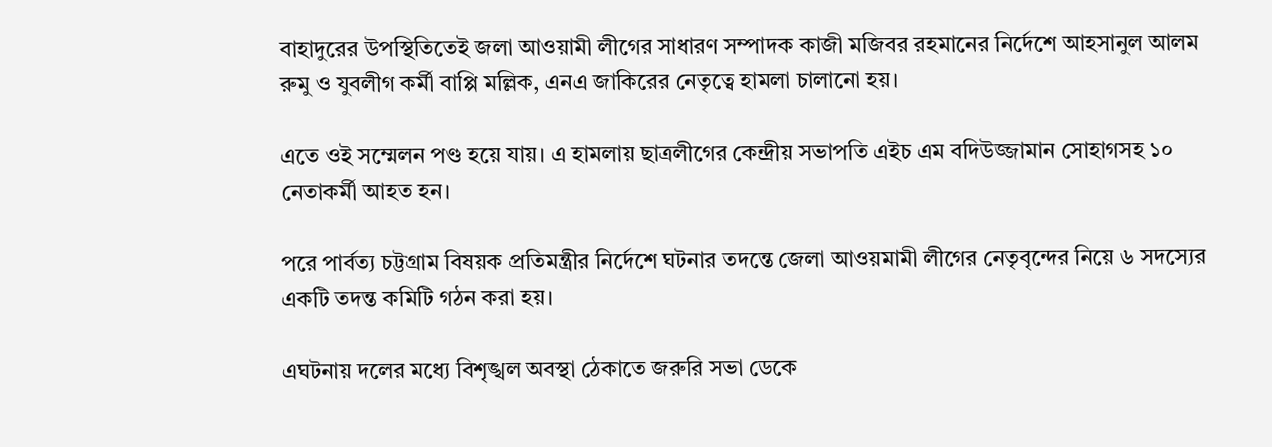বাহাদুরের উপস্থিতিতেই জলা আওয়ামী লীগের সাধারণ সম্পাদক কাজী মজিবর রহমানের নির্দেশে আহসানুল আলম রুমু ও যুবলীগ কর্মী বাপ্পি মল্লিক, এনএ জাকিরের নেতৃত্বে হামলা চালানো হয়।

এতে ওই সম্মেলন পণ্ড হয়ে যায়। এ হামলায় ছাত্রলীগের কেন্দ্রীয় সভাপতি এইচ এম বদিউজ্জামান সোহাগসহ ১০ নেতাকর্মী আহত হন।

পরে পার্বত্য চট্টগ্রাম বিষয়ক প্রতিমন্ত্রীর নির্দেশে ঘটনার তদন্তে জেলা আওয়মামী লীগের নেতৃবৃন্দের নিয়ে ৬ সদস্যের একটি তদন্ত কমিটি গঠন করা হয়।

এঘটনায় দলের মধ্যে বিশৃঙ্খল অবস্থা ঠেকাতে জরুরি সভা ডেকে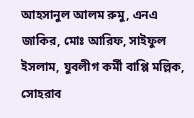আহসানুল আলম রুমু, এনএ জাকির, মোঃ আরিফ, সাইফুল ইসলাম, যুবলীগ কর্মী বাপ্পি মল্লিক, সোহরাব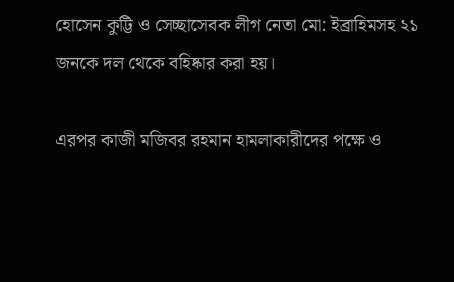হোসেন কুট্টি ও সেচ্ছাসেবক লীগ নেতা মো: ইব্রাহিমসহ ২১ জনকে দল থেকে বহিষ্কার করা হয়।

এরপর কাজী মজিবর রহমান হামলাকারীদের পক্ষে ও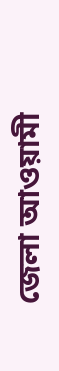জেলা আওয়ামী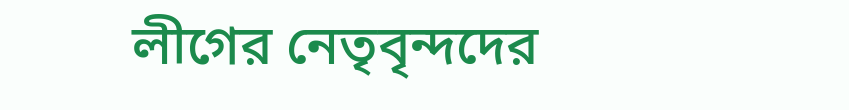লীগের নেতৃবৃন্দদের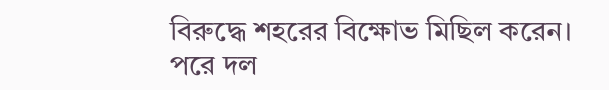বিরুদ্ধে শহরের বিক্ষোভ মিছিল করেন। পরে দল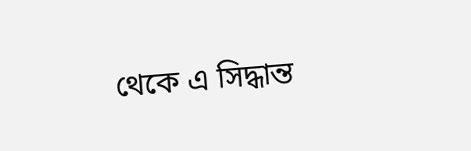থেকে এ সিদ্ধান্ত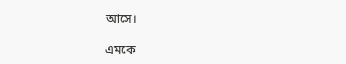আসে।

এমকে